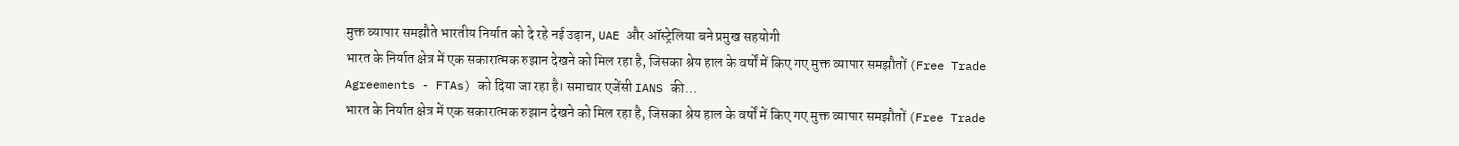मुक्त व्यापार समझौते भारतीय निर्यात को दे रहे नई उड़ान, UAE और ऑस्ट्रेलिया बने प्रमुख सहयोगी
भारत के निर्यात क्षेत्र में एक सकारात्मक रुझान देखने को मिल रहा है, जिसका श्रेय हाल के वर्षों में किए गए मुक्त व्यापार समझौतों (Free Trade Agreements - FTAs) को दिया जा रहा है। समाचार एजेंसी IANS की…
भारत के निर्यात क्षेत्र में एक सकारात्मक रुझान देखने को मिल रहा है, जिसका श्रेय हाल के वर्षों में किए गए मुक्त व्यापार समझौतों (Free Trade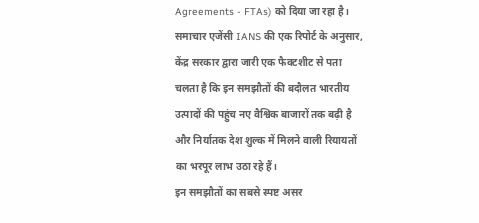Agreements - FTAs) को दिया जा रहा है। समाचार एजेंसी IANS की एक रिपोर्ट के अनुसार, केंद्र सरकार द्वारा जारी एक फैक्टशीट से पता चलता है कि इन समझौतों की बदौलत भारतीय उत्पादों की पहुंच नए वैश्विक बाजारों तक बढ़ी है और निर्यातक देश शुल्क में मिलने वाली रियायतों का भरपूर लाभ उठा रहे हैं।
इन समझौतों का सबसे स्पष्ट असर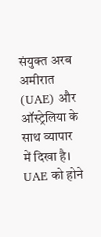संयुक्त अरब अमीरात (UAE) और ऑस्ट्रेलिया के साथ व्यापार में दिखा है। UAE को होने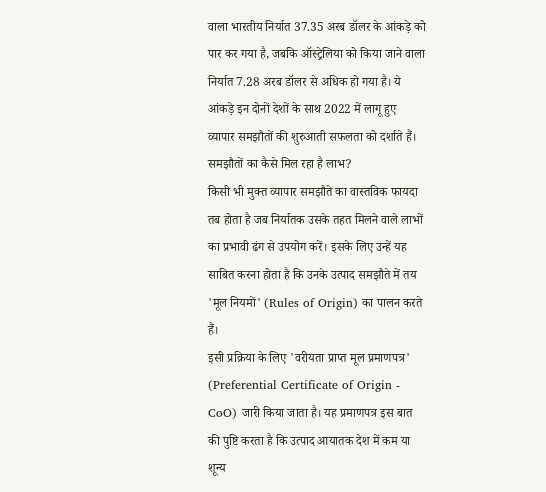वाला भारतीय निर्यात 37.35 अरब डॉलर के आंकड़े को पार कर गया है, जबकि ऑस्ट्रेलिया को किया जाने वाला निर्यात 7.28 अरब डॉलर से अधिक हो गया है। ये आंकड़े इन दोनों देशों के साथ 2022 में लागू हुए व्यापार समझौतों की शुरुआती सफलता को दर्शाते हैं।
समझौतों का कैसे मिल रहा है लाभ?
किसी भी मुक्त व्यापार समझौते का वास्तविक फायदा तब होता है जब निर्यातक उसके तहत मिलने वाले लाभों का प्रभावी ढंग से उपयोग करें। इसके लिए उन्हें यह साबित करना होता है कि उनके उत्पाद समझौते में तय 'मूल नियमों' (Rules of Origin) का पालन करते हैं।
इसी प्रक्रिया के लिए 'वरीयता प्राप्त मूल प्रमाणपत्र' (Preferential Certificate of Origin - CoO) जारी किया जाता है। यह प्रमाणपत्र इस बात की पुष्टि करता है कि उत्पाद आयातक देश में कम या शून्य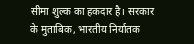सीमा शुल्क का हकदार है। सरकार के मुताबिक, भारतीय निर्यातक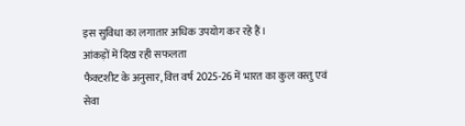इस सुविधा का लगातार अधिक उपयोग कर रहे हैं।
आंकड़ों में दिख रही सफलता
फैक्टशीट के अनुसार, वित्त वर्ष 2025-26 में भारत का कुल वस्तु एवं सेवा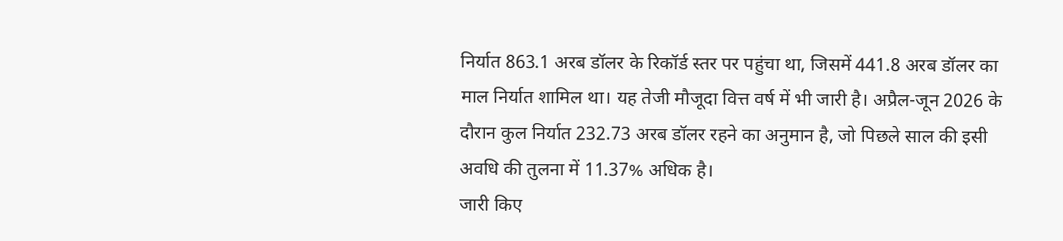निर्यात 863.1 अरब डॉलर के रिकॉर्ड स्तर पर पहुंचा था, जिसमें 441.8 अरब डॉलर का माल निर्यात शामिल था। यह तेजी मौजूदा वित्त वर्ष में भी जारी है। अप्रैल-जून 2026 के दौरान कुल निर्यात 232.73 अरब डॉलर रहने का अनुमान है, जो पिछले साल की इसी अवधि की तुलना में 11.37% अधिक है।
जारी किए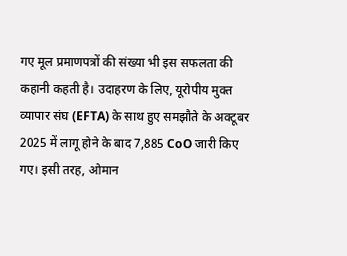गए मूल प्रमाणपत्रों की संख्या भी इस सफलता की कहानी कहती है। उदाहरण के लिए, यूरोपीय मुक्त व्यापार संघ (EFTA) के साथ हुए समझौते के अक्टूबर 2025 में लागू होने के बाद 7,885 CoO जारी किए गए। इसी तरह, ओमान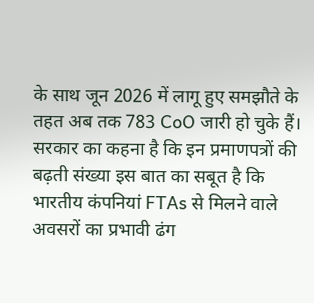के साथ जून 2026 में लागू हुए समझौते के तहत अब तक 783 CoO जारी हो चुके हैं। सरकार का कहना है कि इन प्रमाणपत्रों की बढ़ती संख्या इस बात का सबूत है कि भारतीय कंपनियां FTAs से मिलने वाले अवसरों का प्रभावी ढंग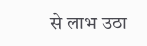से लाभ उठा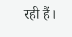रही हैं।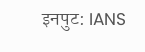इनपुट: IANS